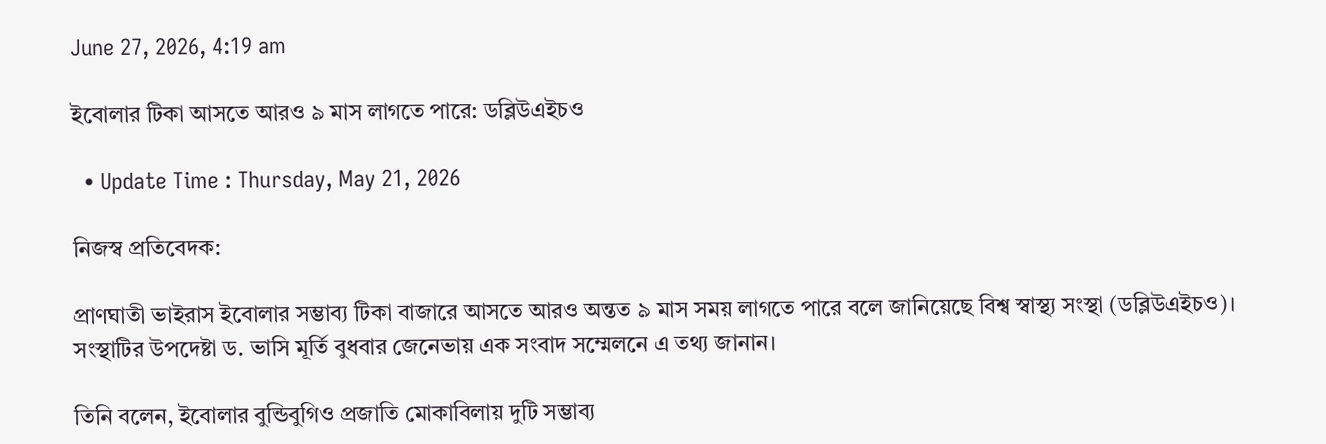June 27, 2026, 4:19 am

ইবোলার টিকা আসতে আরও ৯ মাস লাগতে পারে: ডব্লিউএইচও

  • Update Time : Thursday, May 21, 2026

নিজস্ব প্রতিবেদক:

প্রাণঘাতী ভাইরাস ইবোলার সম্ভাব্য টিকা বাজারে আসতে আরও অন্তত ৯ মাস সময় লাগতে পারে বলে জানিয়েছে বিশ্ব স্বাস্থ্য সংস্থা (ডব্লিউএইচও)। সংস্থাটির উপদেষ্টা ড. ভাসি মূর্তি বুধবার জেনেভায় এক সংবাদ সম্মেলনে এ তথ্য জানান।

তিনি বলেন, ইবোলার বুন্ডিবুগিও প্রজাতি মোকাবিলায় দুটি সম্ভাব্য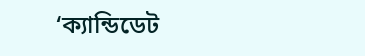‘ক্যান্ডিডেট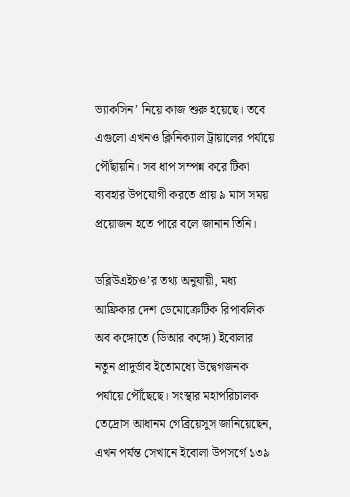ভ্যাকসিন’ নিয়ে কাজ শুরু হয়েছে। তবে এগুলো এখনও ক্লিনিক্যাল ট্রায়ালের পর্যায়ে পৌঁছায়নি। সব ধাপ সম্পন্ন করে টিকা ব্যবহার উপযোগী করতে প্রায় ৯ মাস সময় প্রয়োজন হতে পারে বলে জানান তিনি।

ডব্লিউএইচও’র তথ্য অনুযায়ী, মধ্য আফ্রিকার দেশ ডেমোক্রেটিক রিপাবলিক অব কঙ্গোতে (ডিআর কঙ্গো) ইবোলার নতুন প্রাদুর্ভাব ইতোমধ্যে উদ্বেগজনক পর্যায়ে পৌঁছেছে। সংস্থার মহাপরিচালক তেদ্রোস আধানম গেব্রিয়েসুস জানিয়েছেন, এখন পর্যন্ত সেখানে ইবোলা উপসর্গে ১৩৯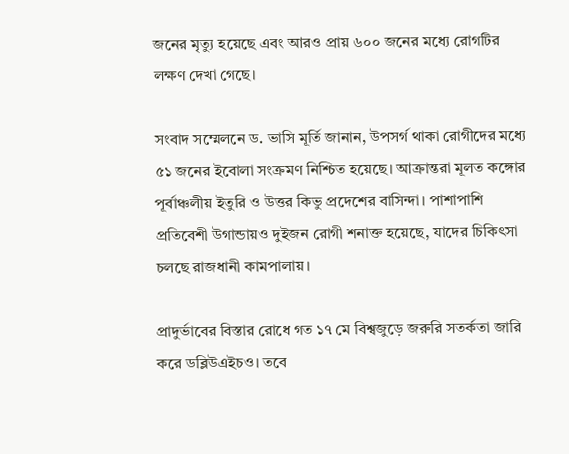জনের মৃত্যু হয়েছে এবং আরও প্রায় ৬০০ জনের মধ্যে রোগটির লক্ষণ দেখা গেছে।

সংবাদ সম্মেলনে ড. ভাসি মূর্তি জানান, উপসর্গ থাকা রোগীদের মধ্যে ৫১ জনের ইবোলা সংক্রমণ নিশ্চিত হয়েছে। আক্রান্তরা মূলত কঙ্গোর পূর্বাঞ্চলীয় ইতুরি ও উত্তর কিভু প্রদেশের বাসিন্দা। পাশাপাশি প্রতিবেশী উগান্ডায়ও দুইজন রোগী শনাক্ত হয়েছে, যাদের চিকিৎসা চলছে রাজধানী কামপালায়।

প্রাদুর্ভাবের বিস্তার রোধে গত ১৭ মে বিশ্বজুড়ে জরুরি সতর্কতা জারি করে ডব্লিউএইচও। তবে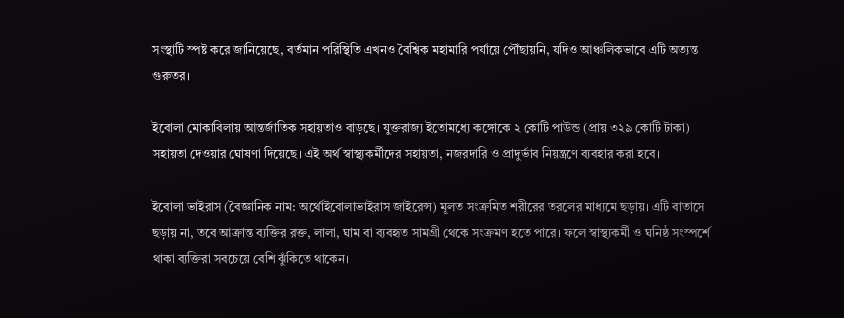সংস্থাটি স্পষ্ট করে জানিয়েছে, বর্তমান পরিস্থিতি এখনও বৈশ্বিক মহামারি পর্যায়ে পৌঁছায়নি, যদিও আঞ্চলিকভাবে এটি অত্যন্ত গুরুতর।

ইবোলা মোকাবিলায় আন্তর্জাতিক সহায়তাও বাড়ছে। যুক্তরাজ্য ইতোমধ্যে কঙ্গোকে ২ কোটি পাউন্ড (প্রায় ৩২৯ কোটি টাকা) সহায়তা দেওয়ার ঘোষণা দিয়েছে। এই অর্থ স্বাস্থ্যকর্মীদের সহায়তা, নজরদারি ও প্রাদুর্ভাব নিয়ন্ত্রণে ব্যবহার করা হবে।

ইবোলা ভাইরাস (বৈজ্ঞানিক নাম: অর্থোইবোলাভাইরাস জাইরেন্স) মূলত সংক্রমিত শরীরের তরলের মাধ্যমে ছড়ায়। এটি বাতাসে ছড়ায় না, তবে আক্রান্ত ব্যক্তির রক্ত, লালা, ঘাম বা ব্যবহৃত সামগ্রী থেকে সংক্রমণ হতে পারে। ফলে স্বাস্থ্যকর্মী ও ঘনিষ্ঠ সংস্পর্শে থাকা ব্যক্তিরা সবচেয়ে বেশি ঝুঁকিতে থাকেন।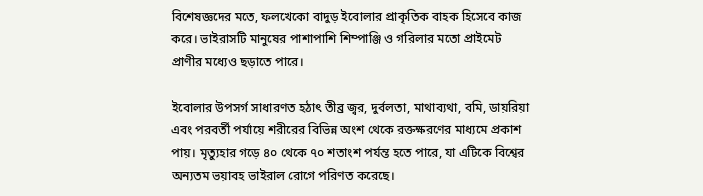বিশেষজ্ঞদের মতে, ফলখেকো বাদুড় ইবোলার প্রাকৃতিক বাহক হিসেবে কাজ করে। ভাইরাসটি মানুষের পাশাপাশি শিম্পাঞ্জি ও গরিলার মতো প্রাইমেট প্রাণীর মধ্যেও ছড়াতে পারে।

ইবোলার উপসর্গ সাধারণত হঠাৎ তীব্র জ্বর, দুর্বলতা, মাথাব্যথা, বমি, ডায়রিয়া এবং পরবর্তী পর্যায়ে শরীরের বিভিন্ন অংশ থেকে রক্তক্ষরণের মাধ্যমে প্রকাশ পায়। মৃত্যুহার গড়ে ৪০ থেকে ৭০ শতাংশ পর্যন্ত হতে পারে, যা এটিকে বিশ্বের অন্যতম ভয়াবহ ভাইরাল রোগে পরিণত করেছে।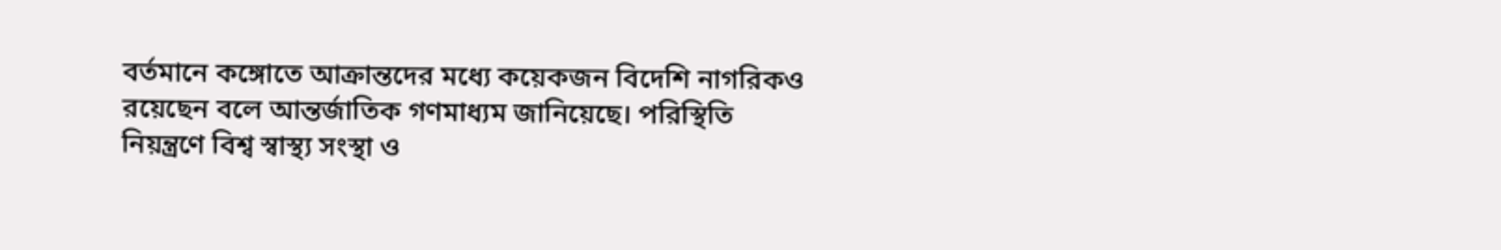বর্তমানে কঙ্গোতে আক্রান্তদের মধ্যে কয়েকজন বিদেশি নাগরিকও রয়েছেন বলে আন্তর্জাতিক গণমাধ্যম জানিয়েছে। পরিস্থিতি নিয়ন্ত্রণে বিশ্ব স্বাস্থ্য সংস্থা ও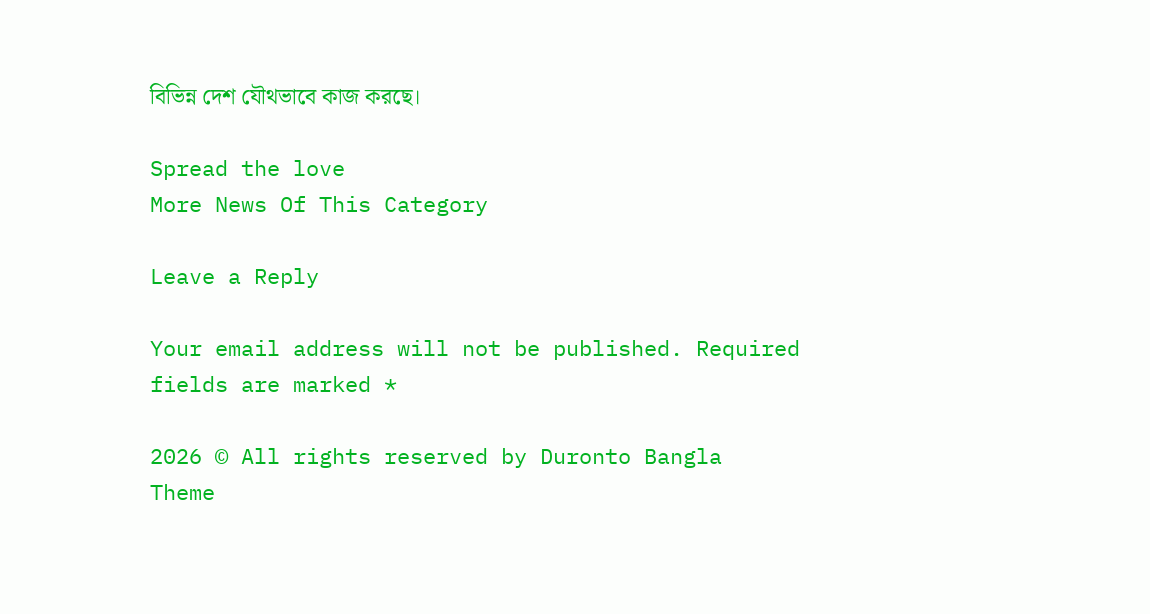বিভিন্ন দেশ যৌথভাবে কাজ করছে।

Spread the love
More News Of This Category

Leave a Reply

Your email address will not be published. Required fields are marked *

2026 © All rights reserved by Duronto Bangla
Theme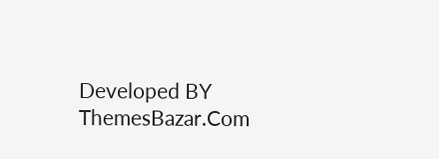Developed BY ThemesBazar.Com